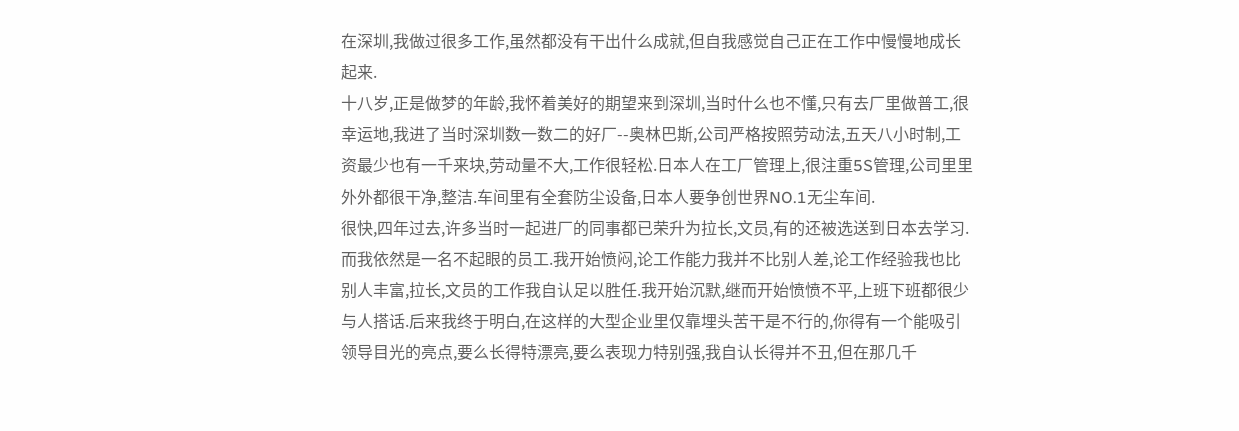在深圳,我做过很多工作,虽然都没有干出什么成就,但自我感觉自己正在工作中慢慢地成长起来.
十八岁,正是做梦的年龄,我怀着美好的期望来到深圳,当时什么也不懂,只有去厂里做普工,很幸运地,我进了当时深圳数一数二的好厂--奥林巴斯,公司严格按照劳动法,五天八小时制,工资最少也有一千来块,劳动量不大,工作很轻松.日本人在工厂管理上,很注重5S管理,公司里里外外都很干净,整洁.车间里有全套防尘设备,日本人要争创世界NO.1无尘车间.
很快,四年过去,许多当时一起进厂的同事都已荣升为拉长,文员,有的还被选送到日本去学习.而我依然是一名不起眼的员工.我开始愤闷,论工作能力我并不比别人差,论工作经验我也比别人丰富,拉长,文员的工作我自认足以胜任.我开始沉默,继而开始愤愤不平,上班下班都很少与人搭话.后来我终于明白,在这样的大型企业里仅靠埋头苦干是不行的,你得有一个能吸引领导目光的亮点,要么长得特漂亮,要么表现力特别强,我自认长得并不丑,但在那几千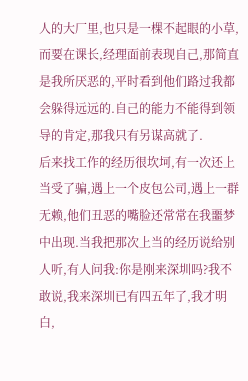人的大厂里,也只是一棵不起眼的小草,而要在课长,经理面前表现自己,那简直是我所厌恶的,平时看到他们路过我都会躲得远远的.自己的能力不能得到领导的肯定,那我只有另谋高就了.
后来找工作的经历很坎坷,有一次还上当受了骗,遇上一个皮包公司,遇上一群无赖,他们丑恶的嘴脸还常常在我噩梦中出现.当我把那次上当的经历说给别人听,有人问我:你是刚来深圳吗?我不敢说,我来深圳已有四五年了,我才明白,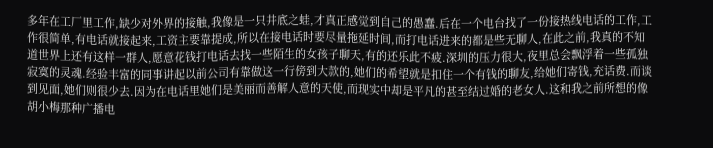多年在工厂里工作,缺少对外界的接触,我像是一只井底之蛙,才真正感觉到自己的愚蠢.后在一个电台找了一份接热线电话的工作,工作很简单,有电话就接起来,工资主要靠提成,所以在接电话时要尽量拖延时间,而打电话进来的都是些无聊人,在此之前,我真的不知道世界上还有这样一群人,愿意花钱打电话去找一些陌生的女孩子聊天,有的还乐此不疲.深圳的压力很大,夜里总会飘浮着一些孤独寂寞的灵魂.经验丰富的同事讲起以前公司有靠做这一行傍到大款的,她们的希望就是扣住一个有钱的聊友,给她们寄钱,充话费.而谈到见面,她们则很少去.因为在电话里她们是美丽而善解人意的天使,而现实中却是平凡的甚至结过婚的老女人.这和我之前所想的像胡小梅那种广播电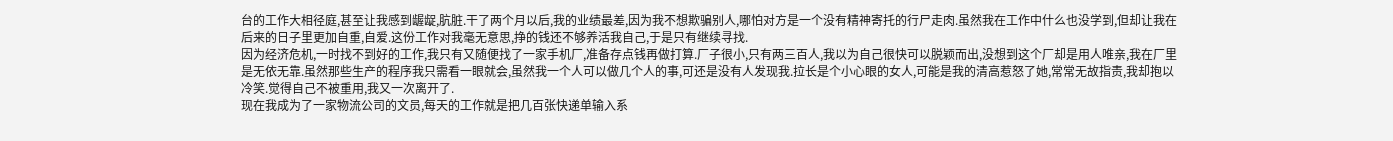台的工作大相径庭,甚至让我感到龌龊,肮脏.干了两个月以后,我的业绩最差,因为我不想欺骗别人,哪怕对方是一个没有精神寄托的行尸走肉.虽然我在工作中什么也没学到,但却让我在后来的日子里更加自重,自爱.这份工作对我毫无意思,挣的钱还不够养活我自己,于是只有继续寻找.
因为经济危机,一时找不到好的工作,我只有又随便找了一家手机厂,准备存点钱再做打算.厂子很小,只有两三百人,我以为自己很快可以脱颖而出,没想到这个厂却是用人唯亲,我在厂里是无依无靠.虽然那些生产的程序我只需看一眼就会,虽然我一个人可以做几个人的事,可还是没有人发现我.拉长是个小心眼的女人,可能是我的清高惹怒了她,常常无故指责,我却抱以冷笑.觉得自己不被重用,我又一次离开了.
现在我成为了一家物流公司的文员,每天的工作就是把几百张快递单输入系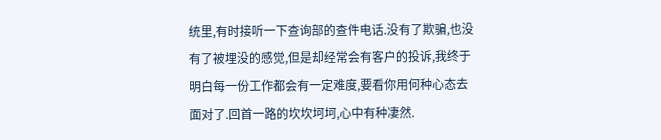统里,有时接听一下查询部的查件电话.没有了欺骗,也没有了被埋没的感觉,但是却经常会有客户的投诉,我终于明白每一份工作都会有一定难度,要看你用何种心态去面对了.回首一路的坎坎坷坷,心中有种凄然.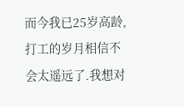而今我已25岁高龄,打工的岁月相信不会太遥远了.我想对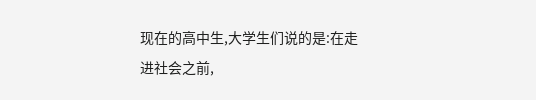现在的高中生,大学生们说的是:在走进社会之前,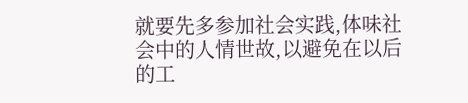就要先多参加社会实践,体味社会中的人情世故,以避免在以后的工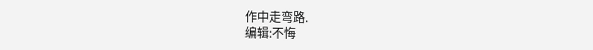作中走弯路.
编辑:不悔